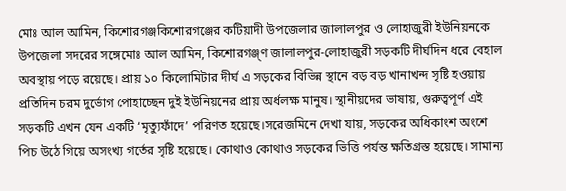মোঃ আল আমিন, কিশোরগঞ্জকিশোরগঞ্জের কটিয়াদী উপজেলার জালালপুর ও লোহাজুরী ইউনিয়নকে উপজেলা সদরের সঙ্গেমোঃ আল আমিন, কিশোরগঞ্জ্ণ জালালপুর-লোহাজুরী সড়কটি দীর্ঘদিন ধরে বেহাল অবস্থায় পড়ে রয়েছে। প্রায় ১০ কিলোমিটার দীর্ঘ এ সড়কের বিভিন্ন স্থানে বড় বড় খানাখন্দ সৃষ্টি হওয়ায় প্রতিদিন চরম দুর্ভোগ পোহাচ্ছেন দুই ইউনিয়নের প্রায় অর্ধলক্ষ মানুষ। স্থানীয়দের ভাষায়, গুরুত্বপূর্ণ এই সড়কটি এখন যেন একটি ‘মৃত্যুফাঁদে’ পরিণত হয়েছে।সরেজমিনে দেখা যায়, সড়কের অধিকাংশ অংশে পিচ উঠে গিয়ে অসংখ্য গর্তের সৃষ্টি হয়েছে। কোথাও কোথাও সড়কের ভিত্তি পর্যন্ত ক্ষতিগ্রস্ত হয়েছে। সামান্য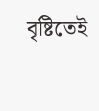বৃষ্টিতেই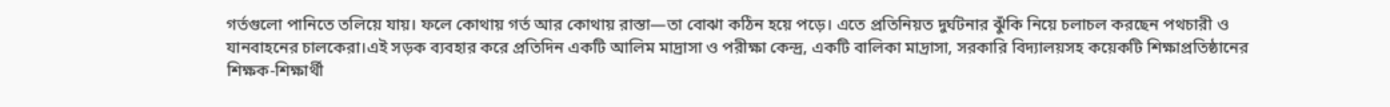গর্তগুলো পানিতে তলিয়ে যায়। ফলে কোথায় গর্ত আর কোথায় রাস্তা—তা বোঝা কঠিন হয়ে পড়ে। এতে প্রতিনিয়ত দুর্ঘটনার ঝুঁকি নিয়ে চলাচল করছেন পথচারী ও যানবাহনের চালকেরা।এই সড়ক ব্যবহার করে প্রতিদিন একটি আলিম মাদ্রাসা ও পরীক্ষা কেন্দ্র, একটি বালিকা মাদ্রাসা, সরকারি বিদ্যালয়সহ কয়েকটি শিক্ষাপ্রতিষ্ঠানের শিক্ষক-শিক্ষার্থী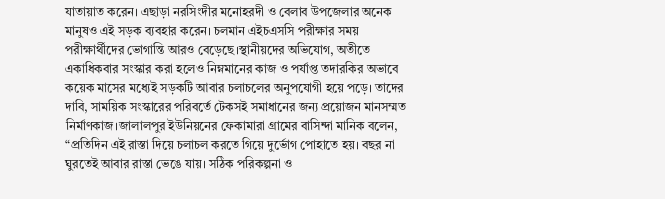যাতায়াত করেন। এছাড়া নরসিংদীর মনোহরদী ও বেলাব উপজেলার অনেক মানুষও এই সড়ক ব্যবহার করেন। চলমান এইচএসসি পরীক্ষার সময় পরীক্ষার্থীদের ভোগান্তি আরও বেড়েছে।স্থানীয়দের অভিযোগ, অতীতে একাধিকবার সংস্কার করা হলেও নিম্নমানের কাজ ও পর্যাপ্ত তদারকির অভাবে কয়েক মাসের মধ্যেই সড়কটি আবার চলাচলের অনুপযোগী হয়ে পড়ে। তাদের দাবি, সাময়িক সংস্কারের পরিবর্তে টেকসই সমাধানের জন্য প্রয়োজন মানসম্মত নির্মাণকাজ।জালালপুর ইউনিয়নের ফেকামারা গ্রামের বাসিন্দা মানিক বলেন, “প্রতিদিন এই রাস্তা দিয়ে চলাচল করতে গিয়ে দুর্ভোগ পোহাতে হয়। বছর না ঘুরতেই আবার রাস্তা ভেঙে যায়। সঠিক পরিকল্পনা ও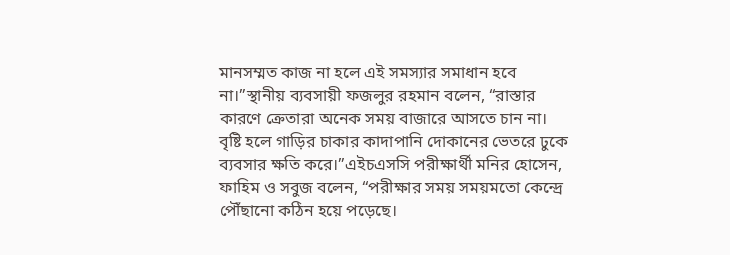মানসম্মত কাজ না হলে এই সমস্যার সমাধান হবে না।”স্থানীয় ব্যবসায়ী ফজলুর রহমান বলেন, “রাস্তার কারণে ক্রেতারা অনেক সময় বাজারে আসতে চান না। বৃষ্টি হলে গাড়ির চাকার কাদাপানি দোকানের ভেতরে ঢুকে ব্যবসার ক্ষতি করে।”এইচএসসি পরীক্ষার্থী মনির হোসেন, ফাহিম ও সবুজ বলেন, “পরীক্ষার সময় সময়মতো কেন্দ্রে পৌঁছানো কঠিন হয়ে পড়েছে।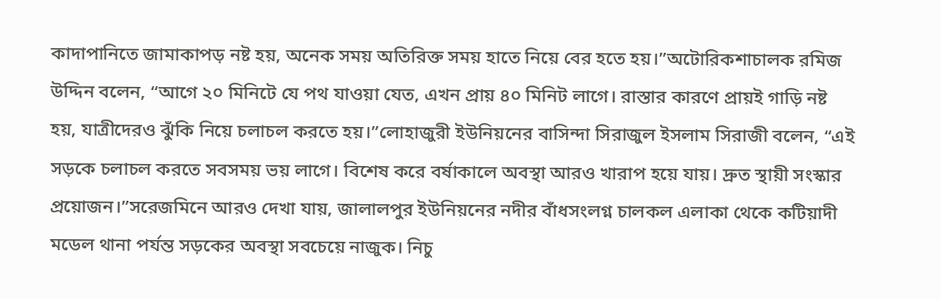কাদাপানিতে জামাকাপড় নষ্ট হয়, অনেক সময় অতিরিক্ত সময় হাতে নিয়ে বের হতে হয়।”অটোরিকশাচালক রমিজ উদ্দিন বলেন, “আগে ২০ মিনিটে যে পথ যাওয়া যেত, এখন প্রায় ৪০ মিনিট লাগে। রাস্তার কারণে প্রায়ই গাড়ি নষ্ট হয়, যাত্রীদেরও ঝুঁকি নিয়ে চলাচল করতে হয়।”লোহাজুরী ইউনিয়নের বাসিন্দা সিরাজুল ইসলাম সিরাজী বলেন, “এই সড়কে চলাচল করতে সবসময় ভয় লাগে। বিশেষ করে বর্ষাকালে অবস্থা আরও খারাপ হয়ে যায়। দ্রুত স্থায়ী সংস্কার প্রয়োজন।”সরেজমিনে আরও দেখা যায়, জালালপুর ইউনিয়নের নদীর বাঁধসংলগ্ন চালকল এলাকা থেকে কটিয়াদী মডেল থানা পর্যন্ত সড়কের অবস্থা সবচেয়ে নাজুক। নিচু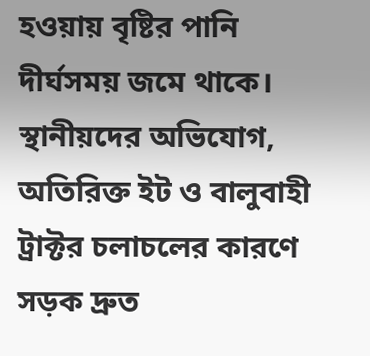হওয়ায় বৃষ্টির পানি দীর্ঘসময় জমে থাকে। স্থানীয়দের অভিযোগ, অতিরিক্ত ইট ও বালুবাহী ট্রাক্টর চলাচলের কারণে সড়ক দ্রুত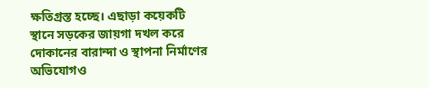ক্ষতিগ্রস্ত হচ্ছে। এছাড়া কয়েকটি স্থানে সড়কের জায়গা দখল করে দোকানের বারান্দা ও স্থাপনা নির্মাণের অভিযোগও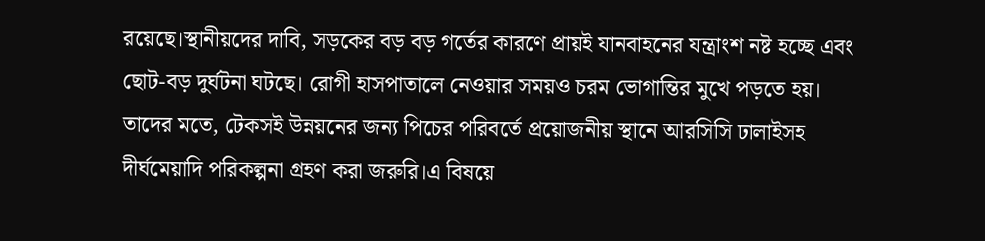রয়েছে।স্থানীয়দের দাবি, সড়কের বড় বড় গর্তের কারণে প্রায়ই যানবাহনের যন্ত্রাংশ নষ্ট হচ্ছে এবং ছোট-বড় দুর্ঘটনা ঘটছে। রোগী হাসপাতালে নেওয়ার সময়ও চরম ভোগান্তির মুখে পড়তে হয়। তাদের মতে, টেকসই উন্নয়নের জন্য পিচের পরিবর্তে প্রয়োজনীয় স্থানে আরসিসি ঢালাইসহ দীর্ঘমেয়াদি পরিকল্পনা গ্রহণ করা জরুরি।এ বিষয়ে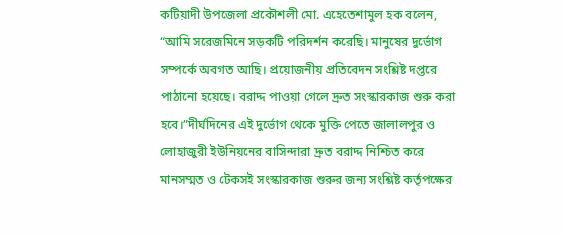কটিয়াদী উপজেলা প্রকৌশলী মো. এহেতেশামুল হক বলেন, “আমি সরেজমিনে সড়কটি পরিদর্শন করেছি। মানুষের দুর্ভোগ সম্পর্কে অবগত আছি। প্রয়োজনীয় প্রতিবেদন সংশ্লিষ্ট দপ্তরে পাঠানো হয়েছে। বরাদ্দ পাওয়া গেলে দ্রুত সংস্কারকাজ শুরু করা হবে।”দীর্ঘদিনের এই দুর্ভোগ থেকে মুক্তি পেতে জালালপুর ও লোহাজুরী ইউনিয়নের বাসিন্দারা দ্রুত বরাদ্দ নিশ্চিত করে মানসম্মত ও টেকসই সংস্কারকাজ শুরুর জন্য সংশ্লিষ্ট কর্তৃপক্ষের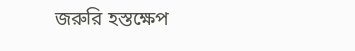জরুরি হস্তক্ষেপ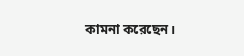কামনা করেছেন।